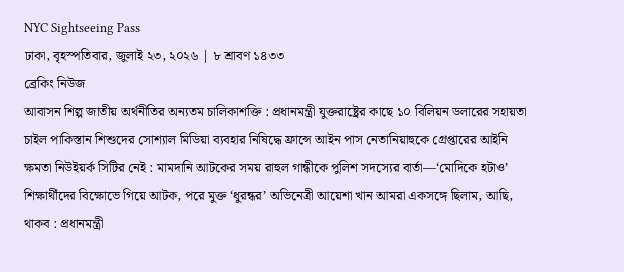NYC Sightseeing Pass
ঢাকা, বৃহস্পতিবার, জুলাই ২৩, ২০২৬ | ৮ শ্রাবণ ১৪৩৩
ব্রেকিং নিউজ
আবাসন শিল্প জাতীয় অর্থনীতির অন্যতম চালিকাশক্তি : প্রধানমন্ত্রী যুক্তরাষ্ট্রের কাছে ১০ বিলিয়ন ডলারের সহায়তা চাইল পাকিস্তান শিশুদের সোশ্যাল মিডিয়া ব্যবহার নিষিদ্ধে ফ্রান্সে আইন পাস নেতানিয়াহুকে গ্রেপ্তারের আইনি ক্ষমতা নিউইয়র্ক সিটির নেই : মামদানি আটকের সময় রাহুল গান্ধীকে পুলিশ সদস্যের বার্তা—‘মোদিকে হটাও’ শিক্ষার্থীদের বিক্ষোভে গিয়ে আটক, পরে মুক্ত ‘ধুরন্ধর’ অভিনেত্রী আয়েশা খান আমরা একসঙ্গে ছিলাম, আছি, থাকব : প্রধানমন্ত্রী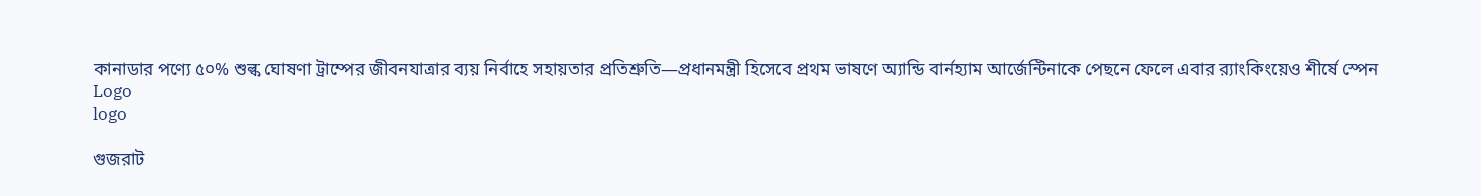কানাডার পণ্যে ৫০% শুল্ক ঘোষণা ট্রাম্পের জীবনযাত্রার ব্যয় নির্বাহে সহায়তার প্রতিশ্রুতি—প্রধানমন্ত্রী হিসেবে প্রথম ভাষণে অ্যান্ডি বার্নহ্যাম আর্জেন্টিনাকে পেছনে ফেলে এবার র‌্যাংকিংয়েও শীর্ষে স্পেন
Logo
logo

গুজরাট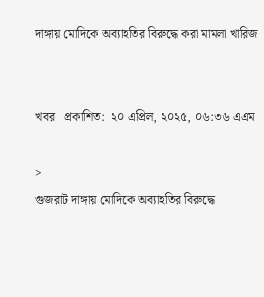দাঙ্গায় মোদিকে অব্যাহতির বিরুদ্ধে করা মামলা খারিজ


খবর   প্রকাশিত:  ২০ এপ্রিল, ২০২৫, ০৬:৩৬ এএম

>
গুজরাট দাঙ্গায় মোদিকে অব্যাহতির বিরুদ্ধে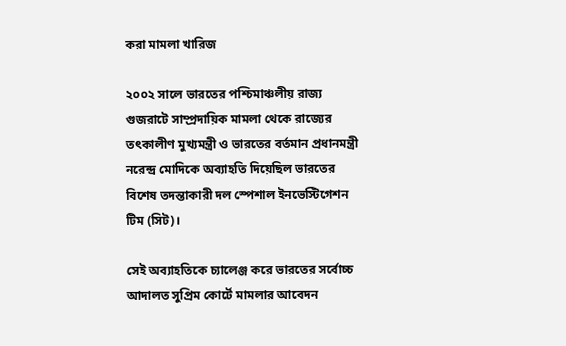করা মামলা খারিজ

২০০২ সালে ভারতের পশ্চিমাঞ্চলীয় রাজ্য গুজরাটে সাম্প্রদায়িক মামলা থেকে রাজ্যের তৎকালীণ মুখ্যমন্ত্রী ও ভারতের বর্তমান প্রধানমন্ত্রী নরেন্দ্র মোদিকে অব্যাহতি দিয়েছিল ভারতের বিশেষ তদন্তাকারী দল স্পেশাল ইনভেস্টিগেশন টিম (সিট)।

সেই অব্যাহতিকে চ্যালেঞ্জ করে ভারতের সর্বোচ্চ আদালত সুপ্রিম কোর্টে মামলার আবেদন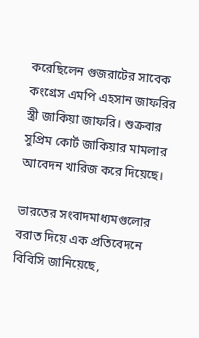করেছিলেন গুজরাটের সাবেক কংগ্রেস এমপি এহসান জাফরির স্ত্রী জাকিয়া জাফরি। শুক্রবার সুপ্রিম কোর্ট জাকিয়ার মামলার আবেদন খারিজ করে দিয়েছে।

ভারতের সংবাদমাধ্যমগুলোর বরাত দিয়ে এক প্রতিবেদনে বিবিসি জানিয়েছে,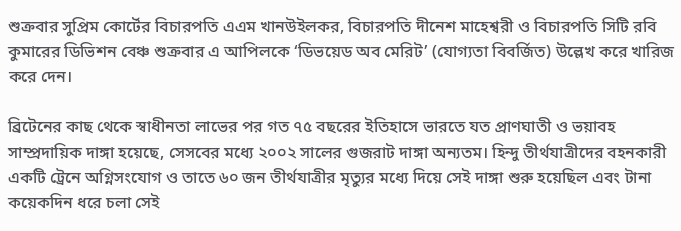শুক্রবার সুপ্রিম কোর্টের বিচারপতি এএম খানউইলকর, বিচারপতি দীনেশ মাহেশ্বরী ও বিচারপতি সিটি রবি কুমারের ডিভিশন বেঞ্চ শুক্রবার এ আপিলকে ‘ডিভয়েড অব মেরিট’ (যোগ্যতা বিবর্জিত) উল্লেখ করে খারিজ করে দেন।

ব্রিটেনের কাছ থেকে স্বাধীনতা লাভের পর গত ৭৫ বছরের ইতিহাসে ভারতে যত প্রাণঘাতী ও ভয়াবহ সাম্প্রদায়িক দাঙ্গা হয়েছে, সেসবের মধ্যে ২০০২ সালের গুজরাট দাঙ্গা অন্যতম। হিন্দু তীর্থযাত্রীদের বহনকারী একটি ট্রেনে অগ্নিসংযোগ ও তাতে ৬০ জন তীর্থযাত্রীর মৃত্যুর মধ্যে দিয়ে সেই দাঙ্গা শুরু হয়েছিল এবং টানা কয়েকদিন ধরে চলা সেই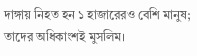দাঙ্গায় নিহত হন ১ হাজারেরও বেশি মানুষ; তাদের অধিকাংশই মুসলিম।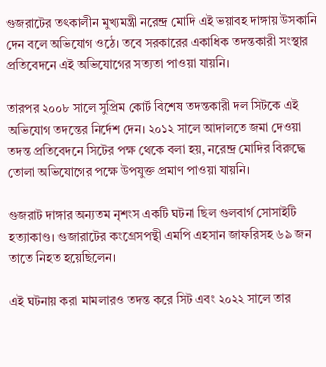গুজরাটের তৎকালীন মুখ্যমন্ত্রী নরেন্দ্র মোদি এই ভয়াবহ দাঙ্গায় উসকানি দেন বলে অভিযোগ ওঠে। তবে সরকারের একাধিক তদন্তকারী সংস্থার প্রতিবেদনে এই অভিযোগের সত্যতা পাওয়া যায়নি।

তারপর ২০০৮ সালে সুপ্রিম কোর্ট বিশেষ তদন্তকারী দল সিটকে এই অভিযোগ তদন্তের নির্দেশ দেন। ২০১২ সালে আদালতে জমা দেওয়া তদন্ত প্রতিবেদনে সিটের পক্ষ থেকে বলা হয়, নরেন্দ্র মোদির বিরুদ্ধে তোলা অভিযোগের পক্ষে উপযুক্ত প্রমাণ পাওয়া যায়নি।

গুজরাট দাঙ্গার অন্যতম নৃশংস একটি ঘটনা ছিল গুলবার্গ সোসাইটি হত্যাকাণ্ড। গুজারাটের কংগ্রেসপন্থী এমপি এহসান জাফরিসহ ৬৯ জন তাতে নিহত হয়েছিলেন।

এই ঘটনায় করা মামলারও তদন্ত করে সিট এবং ২০২২ সালে তার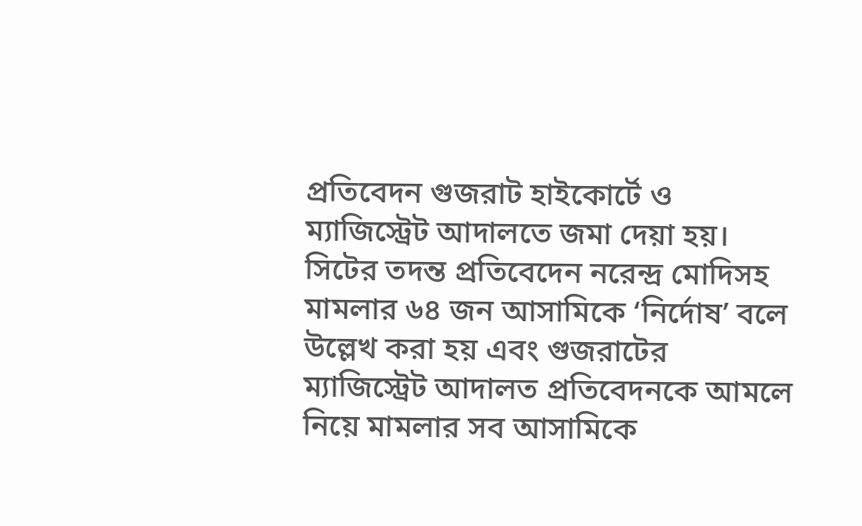প্রতিবেদন গুজরাট হাইকোর্টে ও ম্যাজিস্ট্রেট আদালতে জমা দেয়া হয়। সিটের তদন্ত প্রতিবেদেন নরেন্দ্র মোদিসহ মামলার ৬৪ জন আসামিকে ‘নির্দোষ’ বলে উল্লেখ করা হয় এবং গুজরাটের ম্যাজিস্ট্রেট আদালত প্রতিবেদনকে আমলে নিয়ে মামলার সব আসামিকে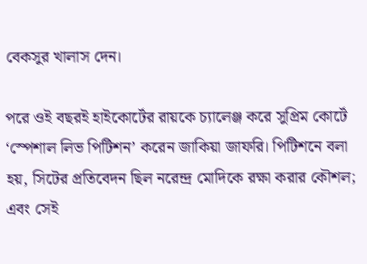বেকসুর খালাস দেন।

পরে ওই বছরই হাইকোর্টের রায়কে চ্যালেঞ্জ করে সুপ্রিম কোর্টে ‘স্পেশাল লিভ পিটিশন’ করেন জাকিয়া জাফরি। পিটিশনে বলা হয়, সিটের প্রতিবেদন ছিল নরেন্দ্র মোদিকে রক্ষা করার কৌশল; এবং সেই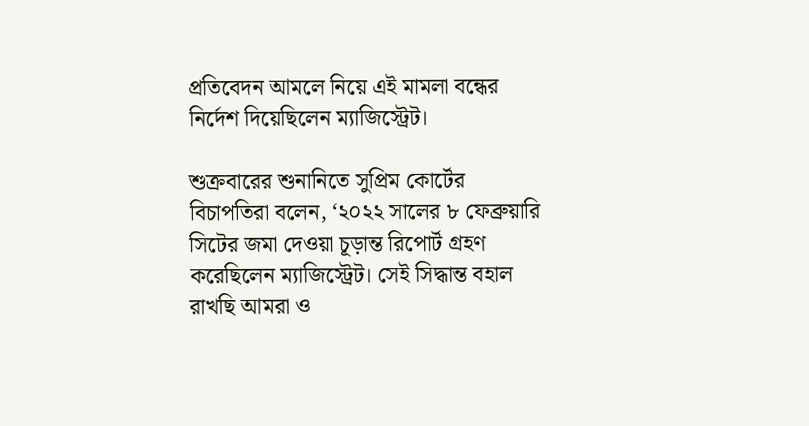প্রতিবেদন আমলে নিয়ে এই মামলা বন্ধের নির্দেশ দিয়েছিলেন ম্যাজিস্ট্রেট।

শুক্রবারের শুনানিতে সুপ্রিম কোর্টের বিচাপতিরা বলেন, ‘২০২২ সালের ৮ ফেব্রুয়ারি সিটের জমা দেওয়া চূড়ান্ত রিপোর্ট গ্রহণ করেছিলেন ম্যাজিস্ট্রেট। সেই সিদ্ধান্ত বহাল রাখছি আমরা ও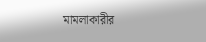মামলাকারীর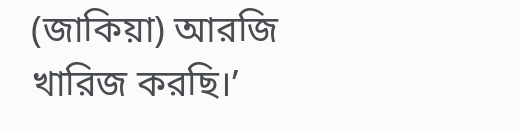(জাকিয়া) আরজি খারিজ করছি।’